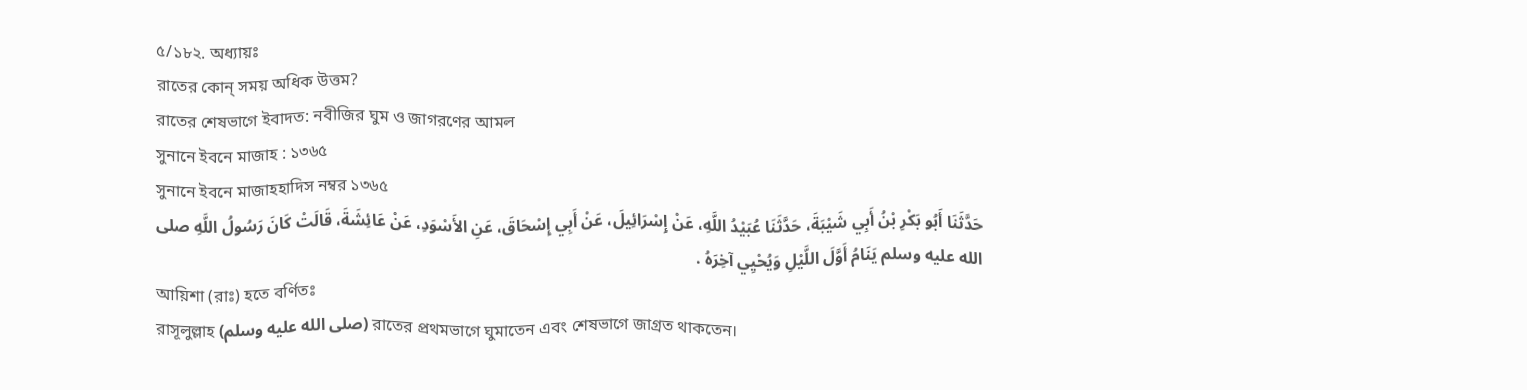৫/১৮২. অধ্যায়ঃ
রাতের কোন্ সময় অধিক উত্তম?
রাতের শেষভাগে ইবাদত: নবীজির ঘুম ও জাগরণের আমল
সুনানে ইবনে মাজাহ : ১৩৬৫
সুনানে ইবনে মাজাহহাদিস নম্বর ১৩৬৫
حَدَّثَنَا أَبُو بَكْرِ بْنُ أَبِي شَيْبَةَ، حَدَّثَنَا عُبَيْدُ اللَّهِ، عَنْ إِسْرَائِيلَ، عَنْ أَبِي إِسْحَاقَ، عَنِ الأَسْوَدِ، عَنْ عَائِشَةَ، قَالَتْ كَانَ رَسُولُ اللَّهِ صلى الله عليه وسلم يَنَامُ أَوَّلَ اللَّيْلِ وَيُحْيِي آخِرَهُ .
আয়িশা (রাঃ) হতে বর্ণিতঃ
রাসূলুল্লাহ (صلى الله عليه وسلم) রাতের প্রথমভাগে ঘুমাতেন এবং শেষভাগে জাগ্রত থাকতেন।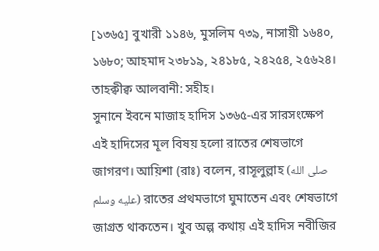[১৩৬৫] বুখারী ১১৪৬, মুসলিম ৭৩৯, নাসায়ী ১৬৪০, ১৬৮০; আহমাদ ২৩৮১৯, ২৪১৮৫, ২৪২৫৪, ২৫৬২৪। তাহক্বীক্ব আলবানী: সহীহ।
সুনানে ইবনে মাজাহ হাদিস ১৩৬৫-এর সারসংক্ষেপ
এই হাদিসের মূল বিষয় হলো রাতের শেষভাগে জাগরণ। আয়িশা (রাঃ) বলেন, রাসূলুল্লাহ (صلى الله عليه وسلم) রাতের প্রথমভাগে ঘুমাতেন এবং শেষভাগে জাগ্রত থাকতেন। খুব অল্প কথায় এই হাদিস নবীজির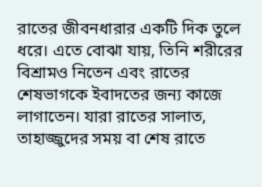রাতের জীবনধারার একটি দিক তুলে ধরে। এতে বোঝা যায়, তিনি শরীরের বিশ্রামও নিতেন এবং রাতের শেষভাগকে ইবাদতের জন্য কাজে লাগাতেন। যারা রাতের সালাত, তাহাজ্জুদের সময় বা শেষ রাতে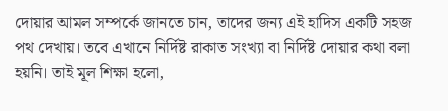দোয়ার আমল সম্পর্কে জানতে চান, তাদের জন্য এই হাদিস একটি সহজ পথ দেখায়। তবে এখানে নির্দিষ্ট রাকাত সংখ্যা বা নির্দিষ্ট দোয়ার কথা বলা হয়নি। তাই মূল শিক্ষা হলো,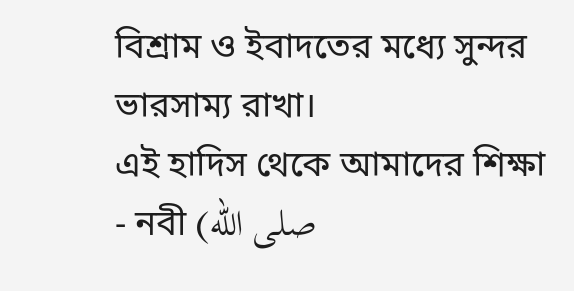বিশ্রাম ও ইবাদতের মধ্যে সুন্দর ভারসাম্য রাখা।
এই হাদিস থেকে আমাদের শিক্ষা
- নবী (صلى الله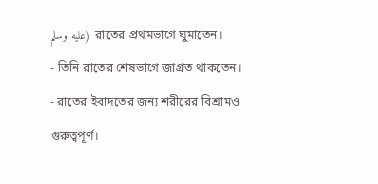عليه وسلم) রাতের প্রথমভাগে ঘুমাতেন।
- তিনি রাতের শেষভাগে জাগ্রত থাকতেন।
- রাতের ইবাদতের জন্য শরীরের বিশ্রামও গুরুত্বপূর্ণ।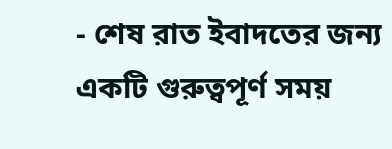- শেষ রাত ইবাদতের জন্য একটি গুরুত্বপূর্ণ সময়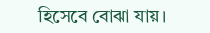হিসেবে বোঝা যায়।